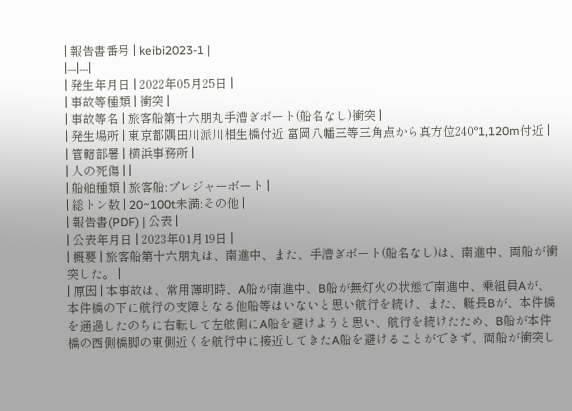| 報告書番号 | keibi2023-1 |
|---|---|
| 発生年月日 | 2022年05月25日 |
| 事故等種類 | 衝突 |
| 事故等名 | 旅客船第十六朋丸手漕ぎボート(船名なし)衝突 |
| 発生場所 | 東京都隅田川派川相生橋付近 富岡八幡三等三角点から真方位240°1,120m付近 |
| 管轄部署 | 横浜事務所 |
| 人の死傷 | |
| 船舶種類 | 旅客船:プレジャーボート |
| 総トン数 | 20~100t未満:その他 |
| 報告書(PDF) | 公表 |
| 公表年月日 | 2023年01月19日 |
| 概要 | 旅客船第十六朋丸は、南進中、また、手漕ぎボート(船名なし)は、南進中、両船が衝突した。 |
| 原因 | 本事故は、常用薄明時、A船が南進中、B船が無灯火の状態で南進中、乗組員Aが、本件橋の下に航行の支障となる他船等はいないと思い航行を続け、また、艇長Bが、本件橋を通過したのちに右転して左舷側にA船を避けようと思い、航行を続けたため、B船が本件橋の西側橋脚の東側近くを航行中に接近してきたA船を避けることができず、両船が衝突し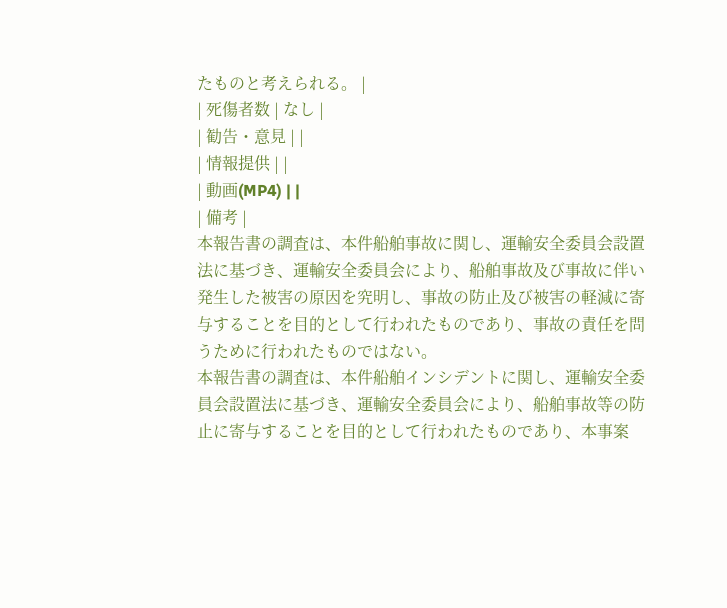たものと考えられる。 |
| 死傷者数 | なし |
| 勧告・意見 | |
| 情報提供 | |
| 動画(MP4) | |
| 備考 |
本報告書の調査は、本件船舶事故に関し、運輸安全委員会設置法に基づき、運輸安全委員会により、船舶事故及び事故に伴い発生した被害の原因を究明し、事故の防止及び被害の軽減に寄与することを目的として行われたものであり、事故の責任を問うために行われたものではない。
本報告書の調査は、本件船舶インシデントに関し、運輸安全委員会設置法に基づき、運輸安全委員会により、船舶事故等の防止に寄与することを目的として行われたものであり、本事案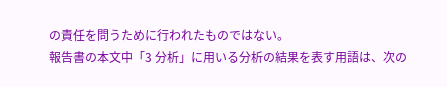の責任を問うために行われたものではない。
報告書の本文中「3 分析」に用いる分析の結果を表す用語は、次の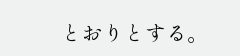とおりとする。